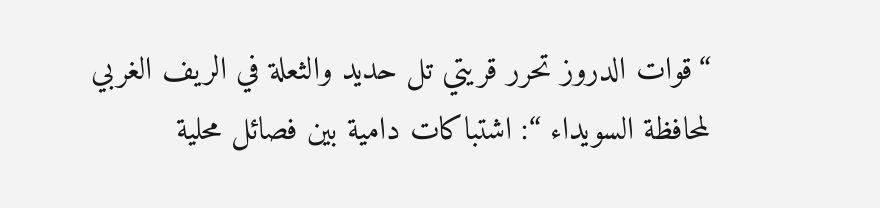“قوات الدروز تحرر قريتي تل حديد والثعلة في الريف الغربي لمحافظة السويداء “: اشتباكات دامية بين فصائل محلية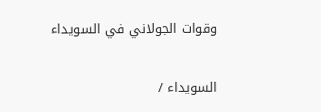وقوات الجولاني في السويداء

السويداء /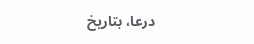درعا، بتاريخ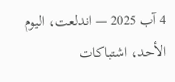4 آب 2025 — اندلعت، اليوم الأحد، اشتباكات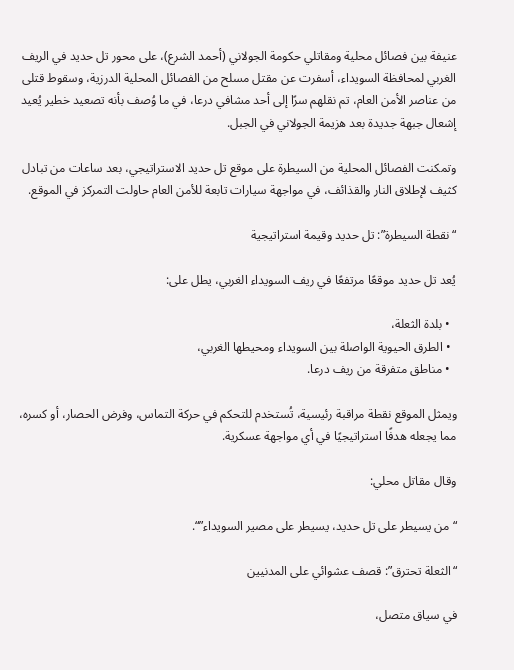عنيفة بين فصائل محلية ومقاتلي حكومة الجولاني (أحمد الشرع)، على محور تل حديد في الريف الغربي لمحافظة السويداء، أسفرت عن مقتل مسلح من الفصائل المحلية الدرزية، وسقوط قتلى من عناصر الأمن العام، تم نقلهم سرًا إلى أحد مشافي درعا، في ما وُصف بأنه تصعيد خطير يُعيد إشعال جبهة جديدة بعد هزيمة الجولاني في الجبل.

وتمكنت الفصائل المحلية من السيطرة على موقع تل حديد الاستراتيجي، بعد ساعات من تبادل كثيف لإطلاق النار والقذائف، في مواجهة سيارات تابعة للأمن العام حاولت التمركز في الموقع.

“نقطة السيطرة”: تل حديد وقيمة استراتيجية

يُعد تل حديد موقعًا مرتفعًا في ريف السويداء الغربي، يطل على:

  • بلدة الثعلة،
  • الطرق الحيوية الواصلة بين السويداء ومحيطها الغربي،
  • مناطق متفرقة من ريف درعا.

ويمثل الموقع نقطة مراقبة رئيسية، تُستخدم للتحكم في حركة التماس، وفرض الحصار، أو كسره، مما يجعله هدفًا استراتيجيًا في أي مواجهة عسكرية.

وقال مقاتل محلي:

“من يسيطر على تل حديد، يسيطر على مصير السويداء”“.

“الثعلة تحترق”: قصف عشوائي على المدنيين

في سياق متصل،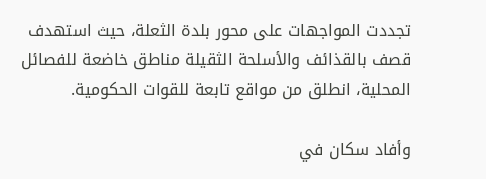تجددت المواجهات على محور بلدة الثعلة، حيث استهدف قصف بالقذائف والأسلحة الثقيلة مناطق خاضعة للفصائل المحلية، انطلق من مواقع تابعة للقوات الحكومية.

وأفاد سكان في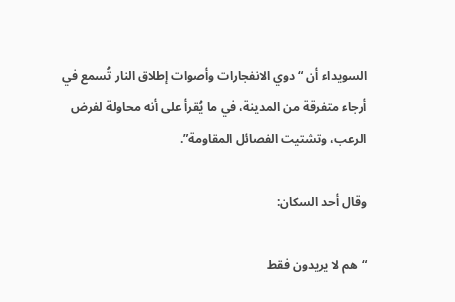السويداء أن “دوي الانفجارات وأصوات إطلاق النار تُسمع في أرجاء متفرقة من المدينة، في ما يُقرأ على أنه محاولة لفرض الرعب، وتشتيت الفصائل المقاومة”.

وقال أحد السكان:

“هم لا يريدون فقط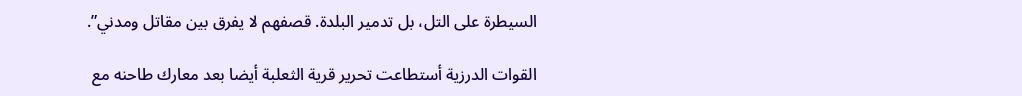السيطرة على التل، بل تدمير البلدة. قصفهم لا يفرق بين مقاتل ومدني”.

القوات الدرزية أستطاعت تحرير قرية الثعلبة أيضا بعد معارك طاحنه مع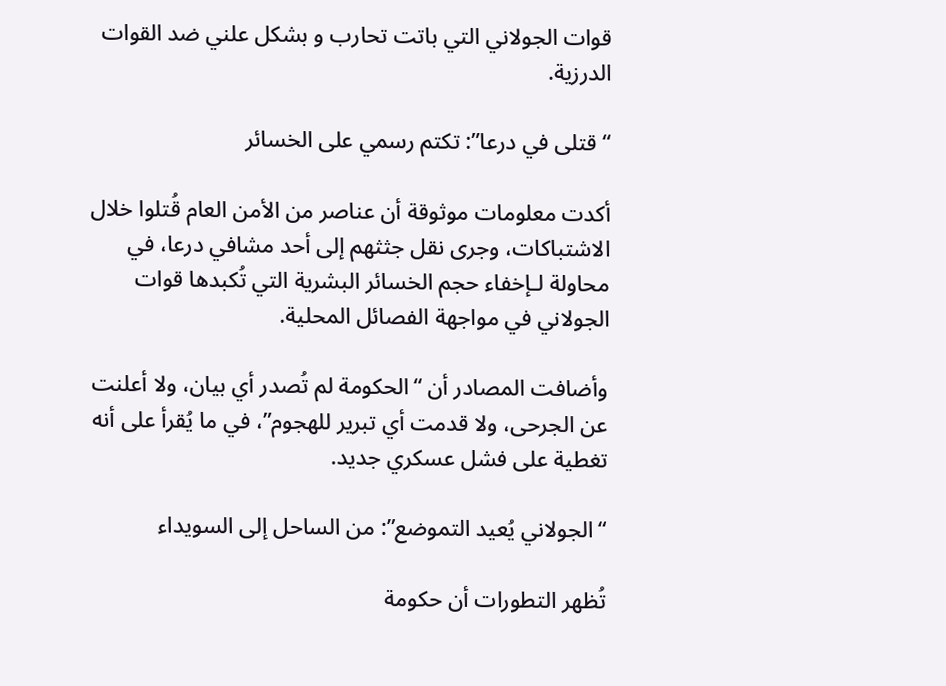قوات الجولاني التي باتت تحارب و بشكل علني ضد القوات الدرزية.

“قتلى في درعا”: تكتم رسمي على الخسائر

أكدت معلومات موثوقة أن عناصر من الأمن العام قُتلوا خلال الاشتباكات، وجرى نقل جثثهم إلى أحد مشافي درعا، في محاولة لـإخفاء حجم الخسائر البشرية التي تُكبدها قوات الجولاني في مواجهة الفصائل المحلية.

وأضافت المصادر أن “الحكومة لم تُصدر أي بيان، ولا أعلنت عن الجرحى، ولا قدمت أي تبرير للهجوم”، في ما يُقرأ على أنه تغطية على فشل عسكري جديد.

“الجولاني يُعيد التموضع”: من الساحل إلى السويداء

تُظهر التطورات أن حكومة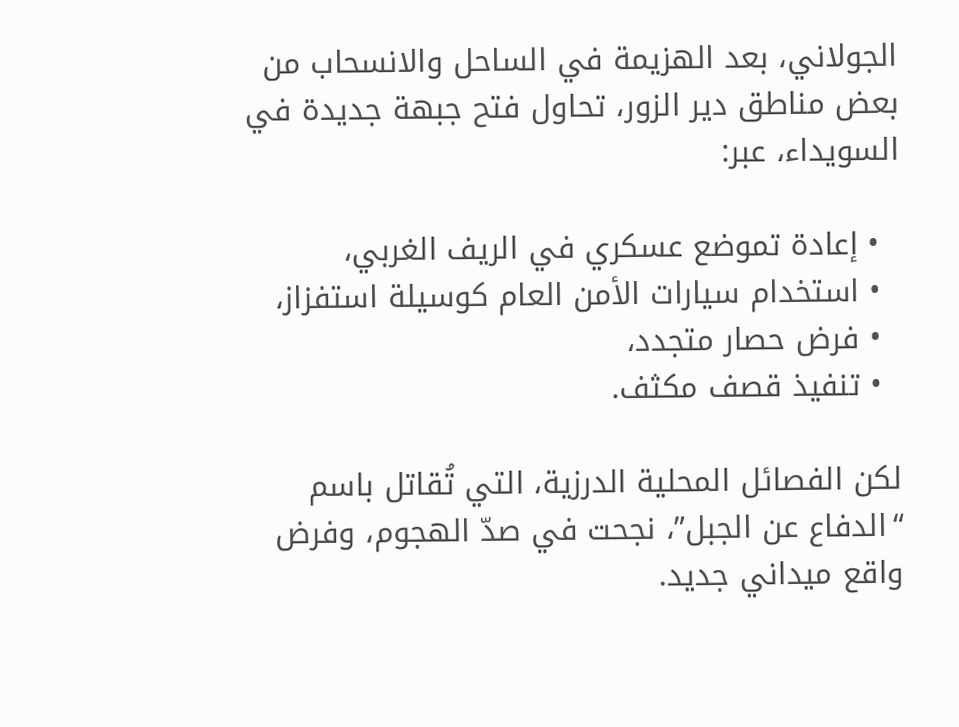الجولاني، بعد الهزيمة في الساحل والانسحاب من بعض مناطق دير الزور، تحاول فتح جبهة جديدة في السويداء، عبر:

  • إعادة تموضع عسكري في الريف الغربي،
  • استخدام سيارات الأمن العام كوسيلة استفزاز،
  • فرض حصار متجدد،
  • تنفيذ قصف مكثف.

لكن الفصائل المحلية الدرزية، التي تُقاتل باسم “الدفاع عن الجبل”، نجحت في صدّ الهجوم، وفرض واقع ميداني جديد.